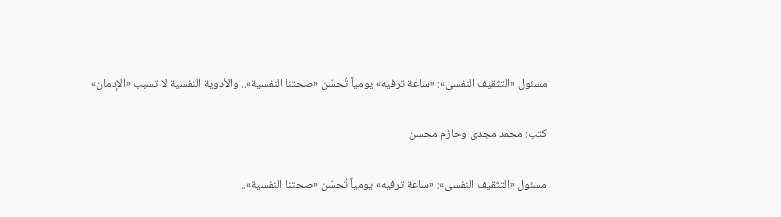مسئول «التثقيف النفسى»: «ساعة ترفيه» يومياً تُحسّن «صحتنا النفسية».. والأدوية النفسية لا تسبب «الإدمان»

كتب: محمد مجدى وحازم محسن

مسئول «التثقيف النفسى»: «ساعة ترفيه» يومياً تُحسّن «صحتنا النفسية»..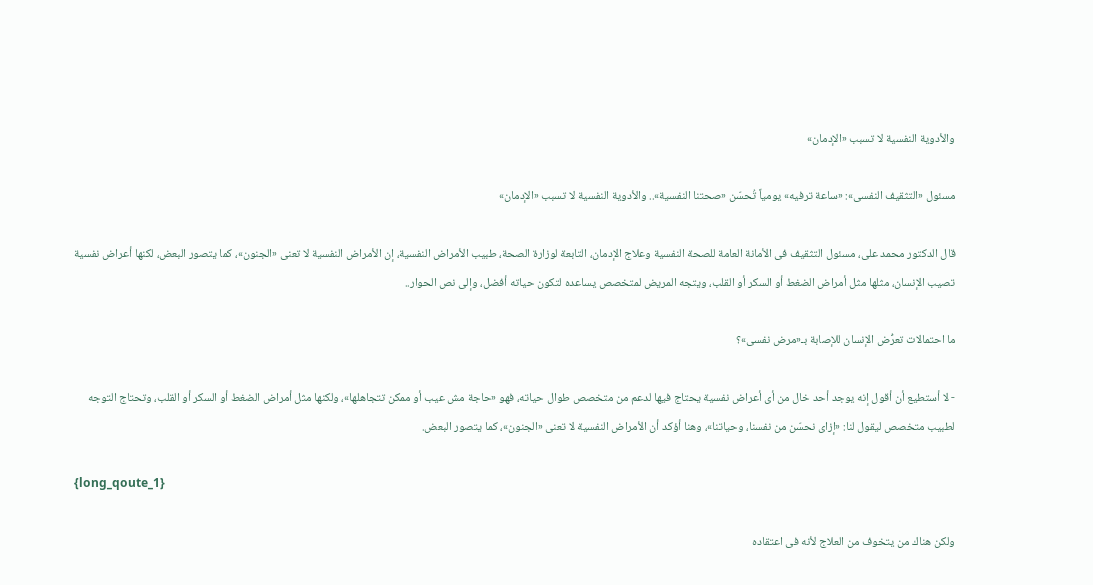والأدوية النفسية لا تسبب «الإدمان»

مسئول «التثقيف النفسى»: «ساعة ترفيه» يومياً تُحسّن «صحتنا النفسية».. والأدوية النفسية لا تسبب «الإدمان»

قال الدكتور محمد على، مسئول التثقيف فى الأمانة العامة للصحة النفسية وعلاج الإدمان، التابعة لوزارة الصحة، طبيب الأمراض النفسية، إن الأمراض النفسية لا تعنى «الجنون»، كما يتصور البعض، لكنها أعراض نفسية تصيب الإنسان، مثلها مثل أمراض الضغط أو السكر أو القلب، ويتجه المريض لمتخصص يساعده لتكون حياته أفضل، وإلى نص الحوار..

ما احتمالات تعرُّض الإنسان للإصابة بـ«مرض نفسى»؟

- لا أستطيع أن أقول إنه يوجد أحد خال من أى أعراض نفسية يحتاج فيها لدعم من متخصص طوال حياته، فهو «حاجة مش عيب أو ممكن تتجاهلها»، ولكنها مثل أمراض الضغط أو السكر أو القلب، وتحتاج التوجه لطبيب متخصص ليقول لنا: «إزاى نحسّن من نفسنا، وحياتنا»، وهنا أؤكد أن الأمراض النفسية لا تعنى «الجنون»، كما يتصور البعض.

{long_qoute_1}

ولكن هناك من يتخوف من العلاج لأنه فى اعتقاده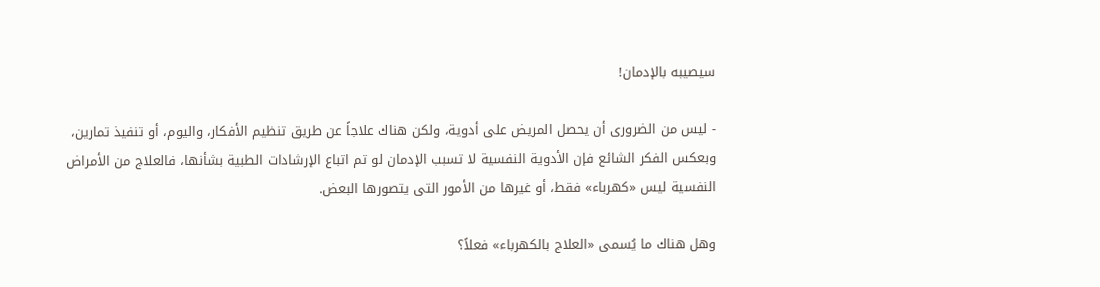سيصيبه بالإدمان!

- ليس من الضرورى أن يحصل المريض على أدوية، ولكن هناك علاجاً عن طريق تنظيم الأفكار، واليوم، أو تنفيذ تمارين، وبعكس الفكر الشائع فإن الأدوية النفسية لا تسبب الإدمان لو تم اتباع الإرشادات الطبية بشأنها، فالعلاج من الأمراض النفسية ليس «كهرباء» فقط، أو غيرها من الأمور التى يتصورها البعض.

وهل هناك ما يُسمى «العلاج بالكهرباء» فعلاً؟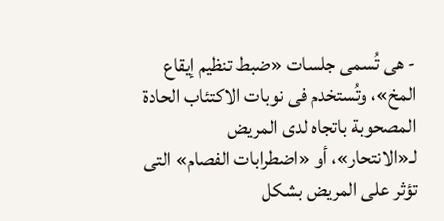- هى تُسمى جلسات «ضبط تنظيم إيقاع المخ»، وتُستخدم فى نوبات الاكتئاب الحادة المصحوبة باتجاه لدى المريض لـ«الانتحار»، أو «اضطرابات الفصام» التى تؤثر على المريض بشكل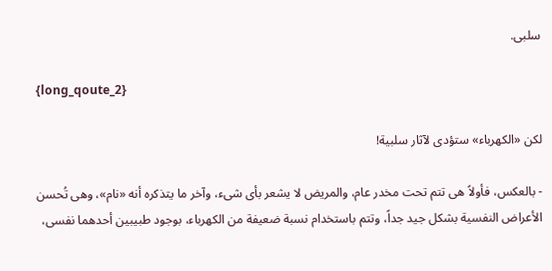سلبى.

{long_qoute_2}

لكن «الكهرباء» ستؤدى لآثار سلبية!

- بالعكس، فأولاً هى تتم تحت مخدر عام، والمريض لا يشعر بأى شىء، وآخر ما يتذكره أنه «نام»، وهى تُحسن الأعراض النفسية بشكل جيد جداً، وتتم باستخدام نسبة ضعيفة من الكهرباء، بوجود طبيبين أحدهما نفسى،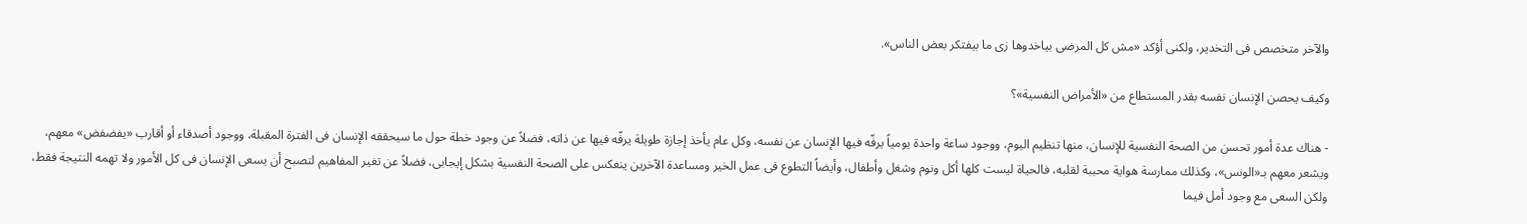والآخر متخصص فى التخدير، ولكنى أؤكد «مش كل المرضى بياخدوها زى ما بيفتكر بعض الناس».

وكيف يحصن الإنسان نفسه بقدر المستطاع من «الأمراض النفسية»؟

- هناك عدة أمور تحسن من الصحة النفسية للإنسان، منها تنظيم اليوم، ووجود ساعة واحدة يومياً يرفّه فيها الإنسان عن نفسه، وكل عام يأخذ إجازة طويلة يرفّه فيها عن ذاته، فضلاً عن وجود خطة حول ما سيحققه الإنسان فى الفترة المقبلة، ووجود أصدقاء أو أقارب «يفضفض» معهم، ويشعر معهم بـ«الونس»، وكذلك ممارسة هواية محببة لقلبه، فالحياة ليست كلها أكل ونوم وشغل وأطفال، وأيضاً التطوع فى عمل الخير ومساعدة الآخرين ينعكس على الصحة النفسية بشكل إيجابى، فضلاً عن تغير المفاهيم لتصبح أن يسعى الإنسان فى كل الأمور ولا تهمه النتيجة فقط، ولكن السعى مع وجود أمل فيما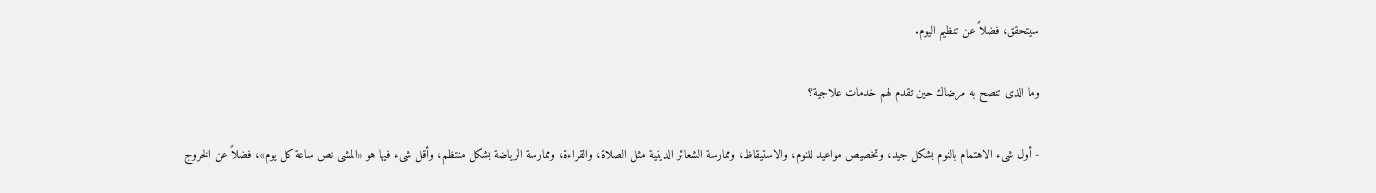سيتحقق، فضلاً عن تنظيم اليوم.

وما الذى تنصح به مرضاك حين تقدم لهم خدمات علاجية؟

- أول شىء الاهتمام بالنوم بشكل جيد، وتخصيص مواعيد للنوم، والاستيقاظ، وممارسة الشعائر الدينية مثل الصلاة، والقراءة، وممارسة الرياضة بشكل منتظم، وأقل شىء فيها هو «المشى نص ساعة كل يوم»، فضلاً عن الخروج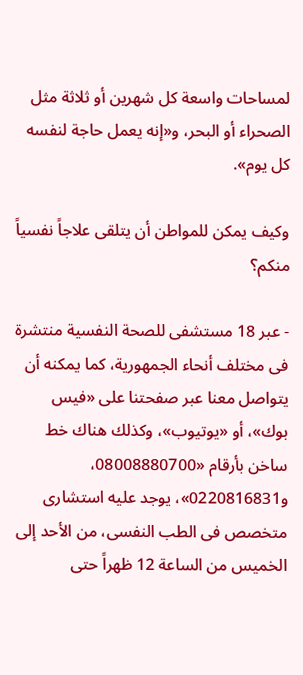لمساحات واسعة كل شهرين أو ثلاثة مثل الصحراء أو البحر، و«إنه يعمل حاجة لنفسه كل يوم».

وكيف يمكن للمواطن أن يتلقى علاجاً نفسياً منكم؟

- عبر 18 مستشفى للصحة النفسية منتشرة فى مختلف أنحاء الجمهورية، كما يمكنه أن يتواصل معنا عبر صفحتنا على «فيس بوك»، أو «يوتيوب»، وكذلك هناك خط ساخن بأرقام «08008880700، و0220816831»، يوجد عليه استشارى متخصص فى الطب النفسى، من الأحد إلى الخميس من الساعة 12 ظهراً حتى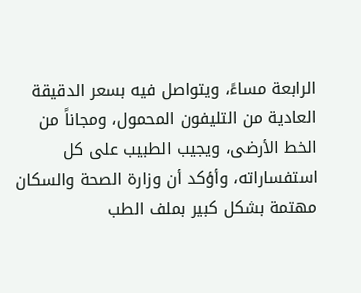الرابعة مساءً، ويتواصل فيه بسعر الدقيقة العادية من التليفون المحمول، ومجاناً من الخط الأرضى، ويجيب الطبيب على كل استفساراته، وأؤكد أن وزارة الصحة والسكان مهتمة بشكل كبير بملف الطب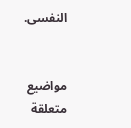النفسى.


مواضيع متعلقة